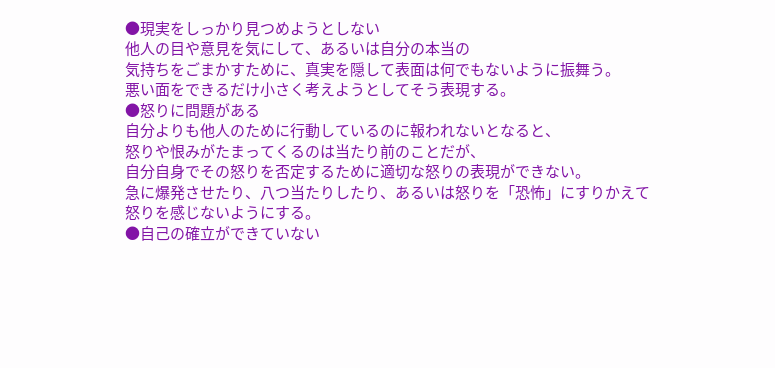●現実をしっかり見つめようとしない
他人の目や意見を気にして、あるいは自分の本当の
気持ちをごまかすために、真実を隠して表面は何でもないように振舞う。
悪い面をできるだけ小さく考えようとしてそう表現する。
●怒りに問題がある
自分よりも他人のために行動しているのに報われないとなると、
怒りや恨みがたまってくるのは当たり前のことだが、
自分自身でその怒りを否定するために適切な怒りの表現ができない。
急に爆発させたり、八つ当たりしたり、あるいは怒りを「恐怖」にすりかえて
怒りを感じないようにする。
●自己の確立ができていない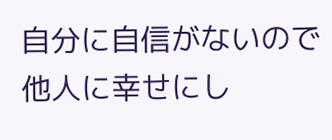自分に自信がないので他人に幸せにし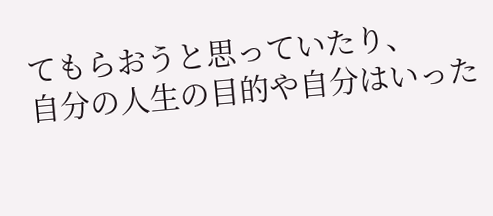てもらおうと思っていたり、
自分の人生の目的や自分はいった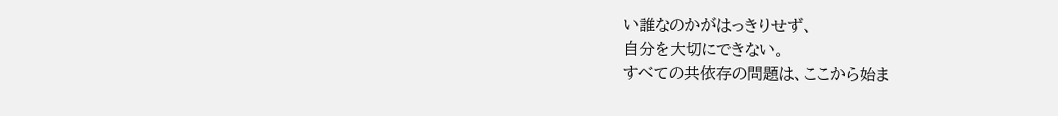い誰なのかがはっきりせず、
自分を大切にできない。
すべての共依存の問題は、ここから始ま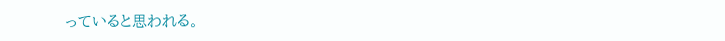っていると思われる。